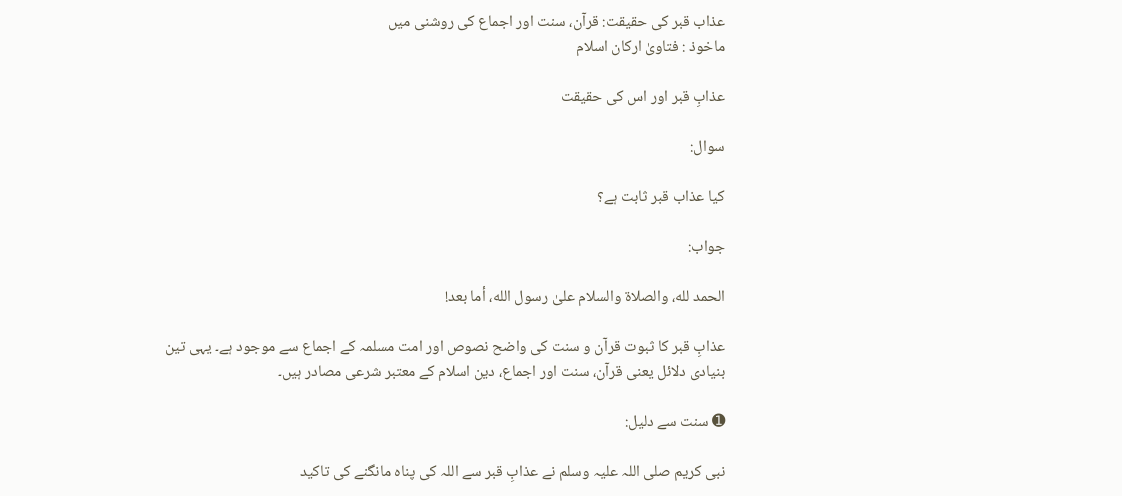عذاب قبر کی حقیقت: قرآن، سنت اور اجماع کی روشنی میں
ماخوذ : فتاویٰ ارکان اسلام

عذابِ قبر اور اس کی حقیقت

سوال:

کیا عذاب قبر ثابت ہے؟

جواب:

الحمد لله، والصلاة والسلام علىٰ رسول الله، أما بعد!

عذابِ قبر کا ثبوت قرآن و سنت کی واضح نصوص اور امت مسلمہ کے اجماع سے موجود ہے۔ یہی تین بنیادی دلائل یعنی قرآن، سنت اور اجماع، دین اسلام کے معتبر شرعی مصادر ہیں۔

➊ سنت سے دلیل:

نبی کریم صلی اللہ علیہ وسلم نے عذابِ قبر سے اللہ کی پناہ مانگنے کی تاکید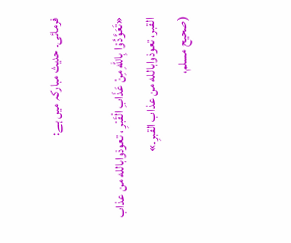فرمائی۔ حدیث مبارکہ میں ہے:

«تَعَوَّدُوْا بِاللّٰهِ مِنْ عَذَابِ الْقَبْرِ ، تعوذوابالله من عذاب القبر، تعوذوابالله من عذاب القبرِ۔»
(صحیح مسلم،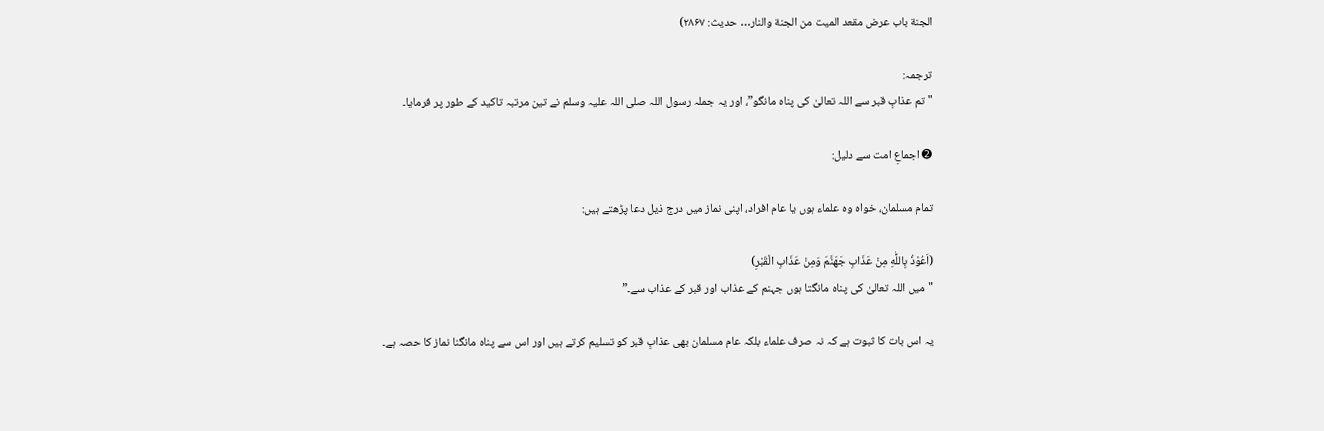الجنة باب عرض مقعد المیت من الجنة والنار… حدیث: ۲۸۶۷)

ترجمہ:
"تم عذابِ قبر سے اللہ تعالیٰ کی پناہ مانگو”، اور یہ جملہ رسول اللہ صلی اللہ علیہ وسلم نے تین مرتبہ تاکید کے طور پر فرمایا۔

➋ اجماعِ امت سے دلیل:

تمام مسلمان، خواہ وہ علماء ہوں یا عام افراد، اپنی نماز میں درج ذیل دعا پڑھتے ہیں:

(اَعُوْذُ بِاللّٰهِ مِنْ عَذَابِ جَهَنَّمَ وَمِنْ عَذَابِ الْقَبْرِ)
"میں اللہ تعالیٰ کی پناہ مانگتا ہوں جہنم کے عذاب اور قبر کے عذاب سے۔”

یہ اس بات کا ثبوت ہے کہ نہ صرف علماء بلکہ عام مسلمان بھی عذابِ قبر کو تسلیم کرتے ہیں اور اس سے پناہ مانگنا نماز کا حصہ ہے۔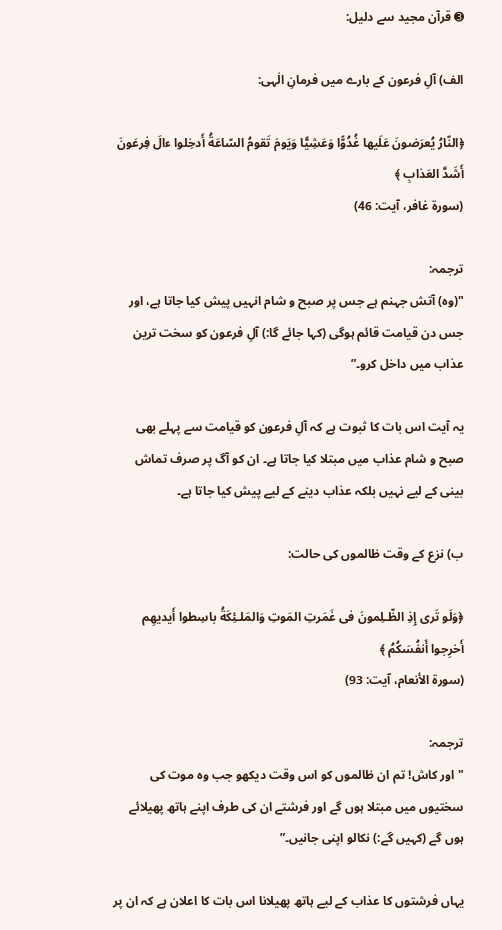➌ قرآن مجید سے دلیل:

الف) آلِ فرعون کے بارے میں فرمانِ الٰہی:

﴿النّارُ يُعرَضونَ عَلَيها غُدُوًّا وَعَشِيًّا وَيَومَ تَقومُ السّاعَةُ أَدخِلوا ءالَ فِرعَونَ أَشَدَّ العَذابِ ﴾
(سورۃ غافر، آیت: 46)

ترجمہ:
"(وہ) آتش جہنم ہے جس پر صبح و شام انہیں پیش کیا جاتا ہے، اور جس دن قیامت قائم ہوگی (کہا جائے گا:) آلِ فرعون کو سخت ترین عذاب میں داخل کرو۔”

یہ آیت اس بات کا ثبوت ہے کہ آلِ فرعون کو قیامت سے پہلے بھی صبح و شام عذاب میں مبتلا کیا جاتا ہے۔ ان کو آگ پر صرف تماش بینی کے لیے نہیں بلکہ عذاب دینے کے لیے پیش کیا جاتا ہے۔

ب) نزع کے وقت ظالموں کی حالت:

﴿وَلَو تَرى إِذِ الظّـلِمونَ فى غَمَرتِ المَوتِ وَالمَلـئِكَةُ باسِطوا أَيديهِم أَخرِجوا أَنفُسَكُمُ ﴾
(سورۃ الأنعام، آیت: 93)

ترجمہ:
"اور کاش! تم ان ظالموں کو اس وقت دیکھو جب وہ موت کی سختیوں میں مبتلا ہوں گے اور فرشتے ان کی طرف اپنے ہاتھ پھیلائے ہوں گے (کہیں گے:) نکالو اپنی جانیں۔”

یہاں فرشتوں کا عذاب کے لیے ہاتھ پھیلانا اس بات کا اعلان ہے کہ ان پر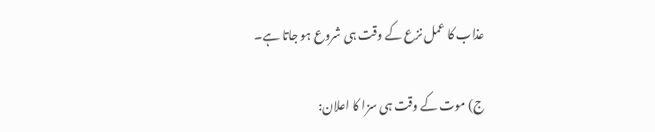عذاب کا عمل نزع کے وقت ہی شروع ہو جاتا ہے۔

ج) موت کے وقت ہی سزا کا اعلان: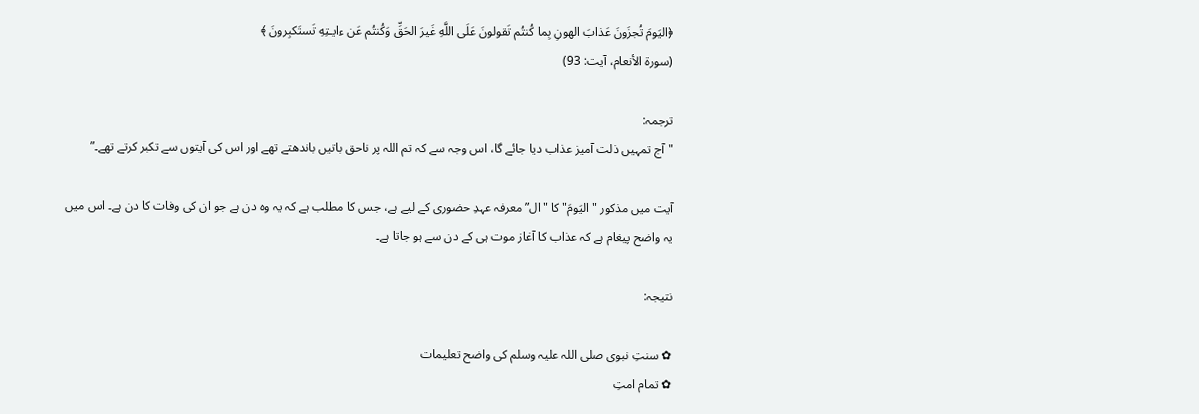﴿اليَومَ تُجزَونَ عَذابَ الهونِ بِما كُنتُم تَقولونَ عَلَى اللَّهِ غَيرَ الحَقِّ وَكُنتُم عَن ءايـتِهِ تَستَكبِرونَ ﴾
(سورۃ الأنعام، آیت: 93)

ترجمہ:
"آج تمہیں ذلت آمیز عذاب دیا جائے گا، اس وجہ سے کہ تم اللہ پر ناحق باتیں باندھتے تھے اور اس کی آیتوں سے تکبر کرتے تھے۔”

آیت میں مذکور "اليَومَ" کا "ال” معرفہ عہدِ حضوری کے لیے ہے، جس کا مطلب ہے کہ یہ وہ دن ہے جو ان کی وفات کا دن ہے۔ اس میں یہ واضح پیغام ہے کہ عذاب کا آغاز موت ہی کے دن سے ہو جاتا ہے۔

نتیجہ:

✿ سنتِ نبوی صلی اللہ علیہ وسلم کی واضح تعلیمات
✿ تمام امتِ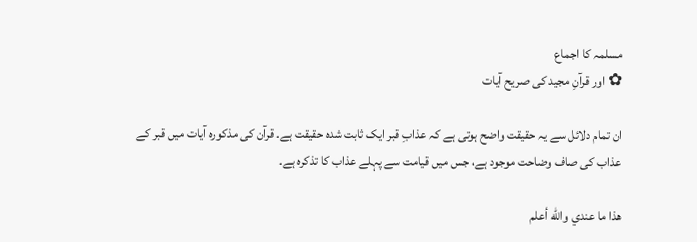مسلمہ کا اجماع
✿ اور قرآنِ مجید کی صریح آیات

ان تمام دلائل سے یہ حقیقت واضح ہوتی ہے کہ عذابِ قبر ایک ثابت شدہ حقیقت ہے۔ قرآن کی مذکورہ آیات میں قبر کے عذاب کی صاف وضاحت موجود ہے، جس میں قیامت سے پہلے عذاب کا تذکرہ ہے۔

ھذا ما عندي والله أعلم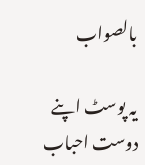بالصواب

یہ پوسٹ اپنے دوست احباب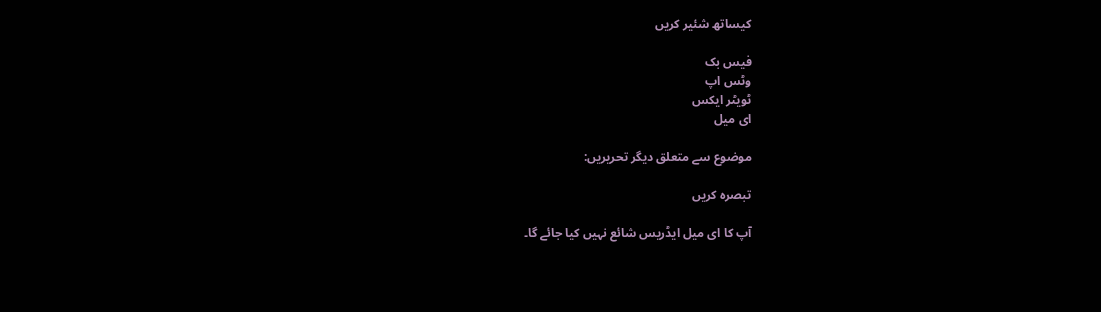کیساتھ شئیر کریں

فیس بک
وٹس اپ
ٹویٹر ایکس
ای میل

موضوع سے متعلق دیگر تحریریں:

تبصرہ کریں

آپ کا ای میل ایڈریس شائع نہیں کیا جائے گا۔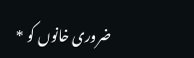ضروری خانوں کو *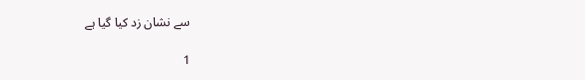سے نشان زد کیا گیا ہے

1